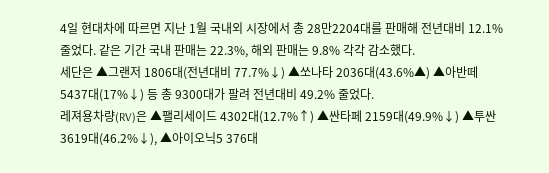4일 현대차에 따르면 지난 1월 국내외 시장에서 총 28만2204대를 판매해 전년대비 12.1% 줄었다. 같은 기간 국내 판매는 22.3%, 해외 판매는 9.8% 각각 감소했다.
세단은 ▲그랜저 1806대(전년대비 77.7%↓) ▲쏘나타 2036대(43.6%▲) ▲아반떼 5437대(17%↓) 등 총 9300대가 팔려 전년대비 49.2% 줄었다.
레져용차량(RV)은 ▲팰리세이드 4302대(12.7%↑) ▲싼타페 2159대(49.9%↓) ▲투싼 3619대(46.2%↓), ▲아이오닉5 376대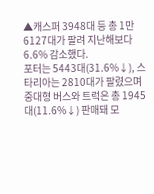▲캐스퍼 3948대 등 총 1만6127대가 팔려 지난해보다 6.6% 감소했다.
포터는 5443대(31.6%↓), 스타리아는 2810대가 팔렸으며 중대형 버스와 트럭은 총 1945대(11.6%↓) 판매돼 모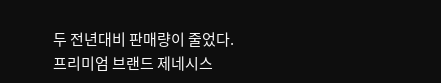두 전년대비 판매량이 줄었다.
프리미엄 브랜드 제네시스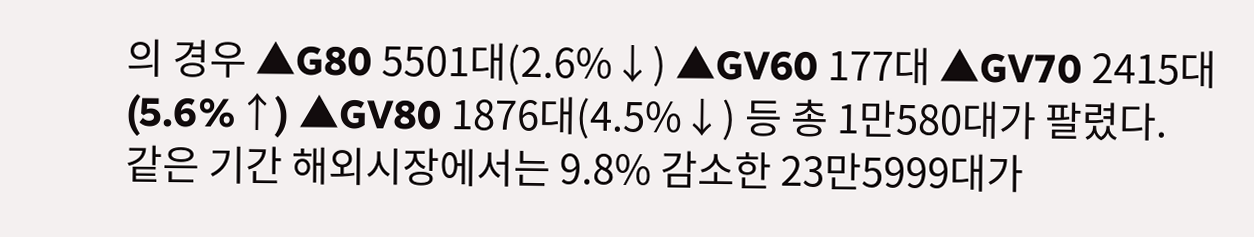의 경우 ▲G80 5501대(2.6%↓) ▲GV60 177대 ▲GV70 2415대(5.6%↑) ▲GV80 1876대(4.5%↓) 등 총 1만580대가 팔렸다.
같은 기간 해외시장에서는 9.8% 감소한 23만5999대가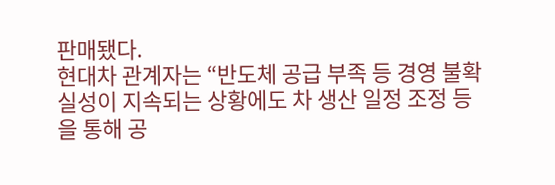판매됐다.
현대차 관계자는 “반도체 공급 부족 등 경영 불확실성이 지속되는 상황에도 차 생산 일정 조정 등을 통해 공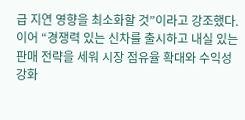급 지연 영향을 최소화할 것”이라고 강조했다. 이어 “경쟁력 있는 신차를 출시하고 내실 있는 판매 전략을 세워 시장 점유율 확대와 수익성 강화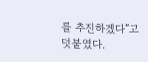를 추진하겠다”고 덧붙였다.